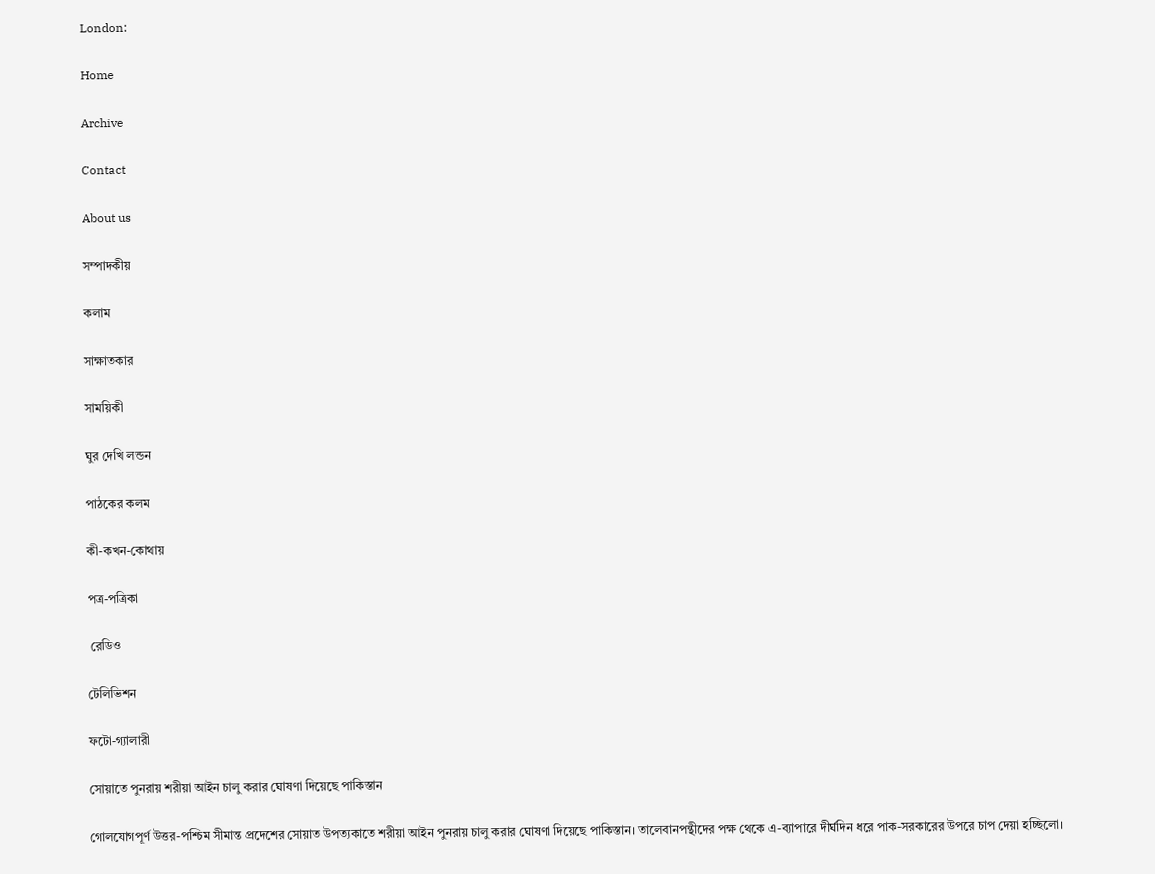London:

Home

Archive

Contact

About us

সম্পাদকীয়

কলাম

সাক্ষাতকার

সাময়িকী

ঘুর দেখি লন্ডন

পাঠকের কলম

কী-কখন-কোথায়

পত্র-পত্রিকা

 রেডিও

টেলিভিশন

ফটো-গ্যালারী

সোয়াতে পুনরায় শরীয়া আইন চালু করার ঘোষণা দিয়েছে পাকিস্তান

গোলযোগপূর্ণ উত্তর-পশ্চিম সীমান্ত প্রদেশের সোয়াত উপত্যকাতে শরীয়া আইন পুনরায় চালু করার ঘোষণা দিয়েছে পাকিস্তান। তালেবানপন্থীদের পক্ষ থেকে এ-ব্যাপারে দীর্ঘদিন ধরে পাক-সরকারের উপরে চাপ দেয়া হচ্ছিলো।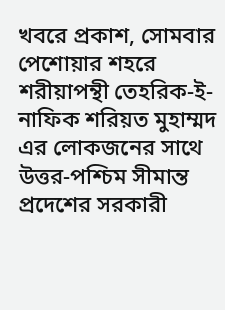খবরে প্রকাশ, সোমবার পেশোয়ার শহরে শরীয়াপন্থী তেহরিক-ই-নাফিক শরিয়ত মুহাম্মদ এর লোকজনের সাথে উত্তর-পশ্চিম সীমান্ত প্রদেশের সরকারী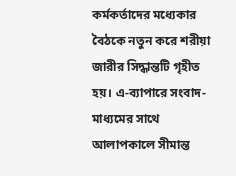কর্মকর্তাদের মধ্যেকার বৈঠকে নতুন করে শরীয়া জারীর সিদ্ধান্তটি গৃহীত হয়। এ-ব্যাপারে সংবাদ-মাধ্যমের সাথে আলাপকালে সীমান্ত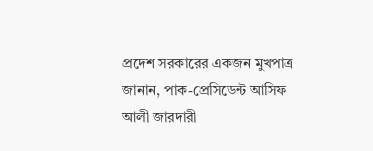প্রদেশ সরকারের একজন মুখপাত্র জানান, পাক-প্রেসিডেন্ট আসিফ আলী জারদারী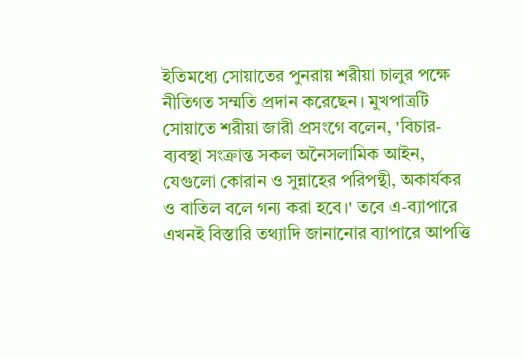ইতিমধ্যে সোয়াতের পুনরায় শরীয়া চালুর পক্ষে নীতিগত সম্মতি প্রদান করেছেন। মুখপাত্রটি সোয়াতে শরীয়া জারী প্রসংগে বলেন, 'বিচার-ব্যবস্থা সংক্রান্ত সকল অনৈসলামিক আইন, যেগুলো কোরান ও সুন্নাহের পরিপন্থী, অকার্যকর ও বাতিল বলে গন্য করা হবে।' তবে এ-ব্যাপারে এখনই বিস্তারি তথ্যাদি জানানোর ব্যাপারে আপত্তি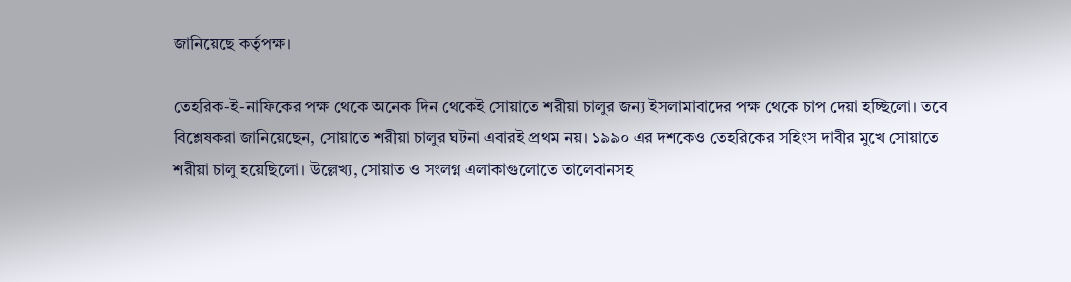জানিয়েছে কর্তৃপক্ষ।

তেহরিক-ই-নাফিকের পক্ষ থেকে অনেক দিন থেকেই সোয়াতে শরীয়া চালুর জন্য ইসলামাবাদের পক্ষ থেকে চাপ দেয়া হচ্ছিলো। তবে বিশ্লেষকরা জানিয়েছেন, সোয়াতে শরীয়া চালুর ঘটনা এবারই প্রথম নয়। ১৯৯০ এর দশকেও তেহরিকের সহিংস দাবীর মুখে সোয়াতে শরীয়া চালু হয়েছিলো। উল্লেখ্য, সোয়াত ও সংলগ্ন এলাকাগুলোতে তালেবানসহ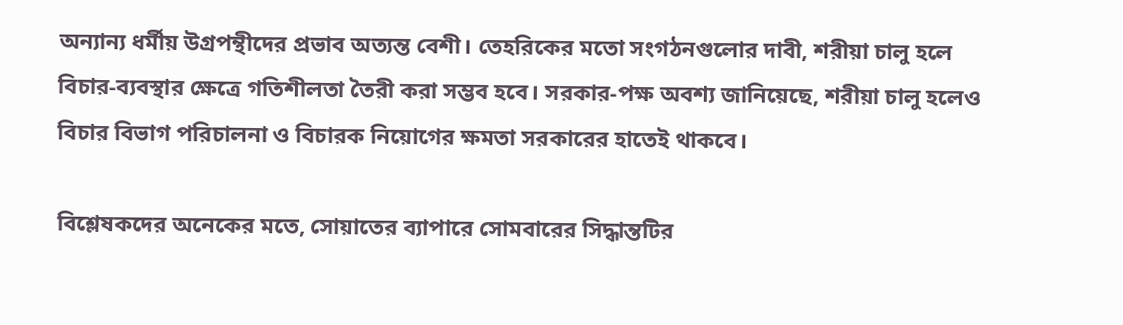অন্যান্য ধর্মীয় উগ্রপন্থীদের প্রভাব অত্যন্ত বেশী। তেহরিকের মতো সংগঠনগুলোর দাবী, শরীয়া চালু হলে বিচার-ব্যবস্থার ক্ষেত্রে গতিশীলতা তৈরী করা সম্ভব হবে। সরকার-পক্ষ অবশ্য জানিয়েছে, শরীয়া চালু হলেও বিচার বিভাগ পরিচালনা ও বিচারক নিয়োগের ক্ষমতা সরকারের হাতেই থাকবে।

বিশ্লেষকদের অনেকের মতে, সোয়াতের ব্যাপারে সোমবারের সিদ্ধান্তটির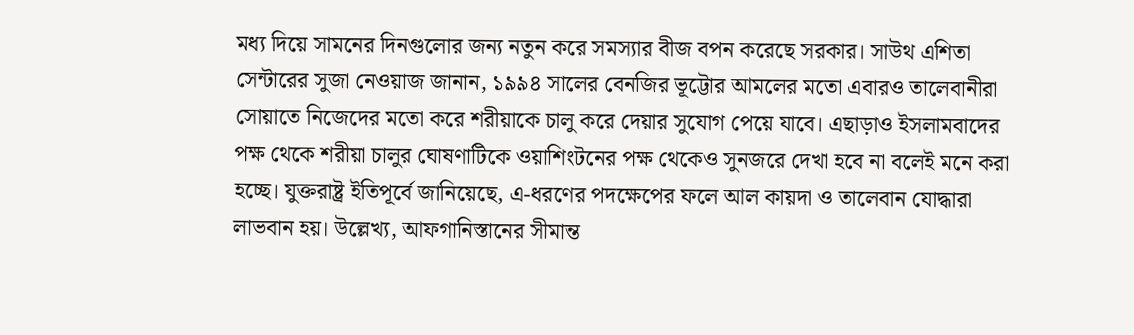মধ্য দিয়ে সামনের দিনগুলোর জন্য নতুন করে সমস্যার বীজ বপন করেছে সরকার। সাউথ এশিতা সেন্টারের সুজা নেওয়াজ জানান, ১৯৯৪ সালের বেনজির ভূট্টোর আমলের মতো এবারও তালেবানীরা সোয়াতে নিজেদের মতো করে শরীয়াকে চালু করে দেয়ার সুযোগ পেয়ে যাবে। এছাড়াও ইসলামবাদের পক্ষ থেকে শরীয়া চালুর ঘোষণাটিকে ওয়াশিংটনের পক্ষ থেকেও সুনজরে দেখা হবে না বলেই মনে করা হচ্ছে। যুক্তরাষ্ট্র ইতিপূর্বে জানিয়েছে, এ-ধরণের পদক্ষেপের ফলে আল কায়দা ও তালেবান যোদ্ধারা লাভবান হয়। উল্লেখ্য, আফগানিস্তানের সীমান্ত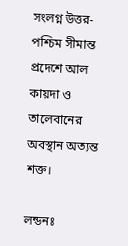সংলগ্ন উত্তর-পশ্চিম সীমান্ত প্রদেশে আল কায়দা ও তালেবানের অবস্থান অত্যন্ত শক্ত।

লন্ডনঃ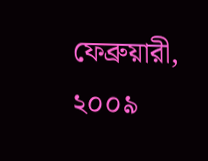ফেব্রুয়ারী, ২০০৯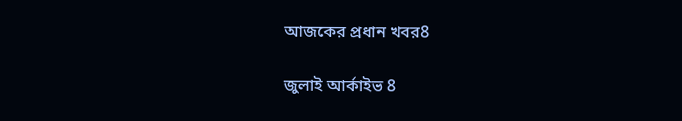আজকের প্রধান খবর8

জুলাই আর্কাইভ 8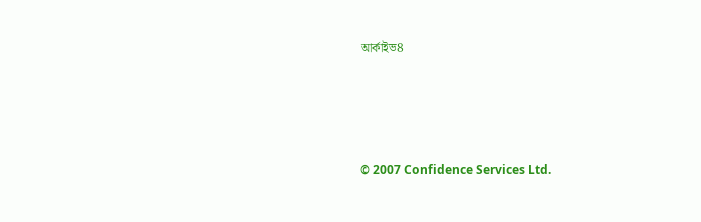আর্কাইভ8




© 2007 Confidence Services Ltd.